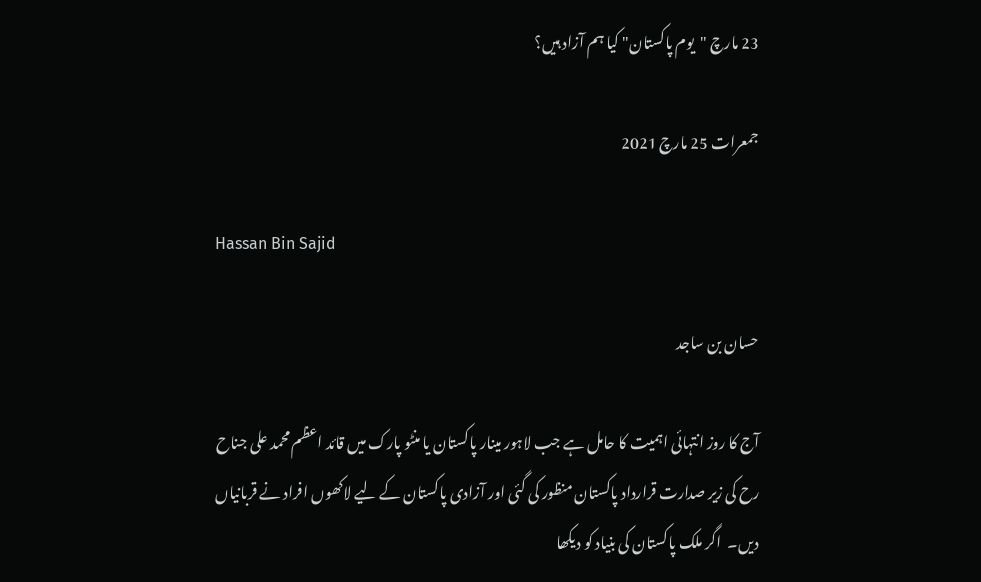23 مارچ "یوم پاکستان" کیا ہم آزاد ہیں؟

جمعرات 25 مارچ 2021

Hassan Bin Sajid

حسان بن ساجد

آج کا روز انتہائی اہمیت کا حامل ہے جب لاہور مینار پاکستان یا منٹو پارک میں قائد اعظم محمد علی جناح رح کی زیر صدارت قرارداد پاکستان منظور کی گئی اور آزادی پاکستان کے لیے لاکھوں افراد نے قربانیاں دیں۔  اگر ملک پاکستان کی بنیاد کو دیکھا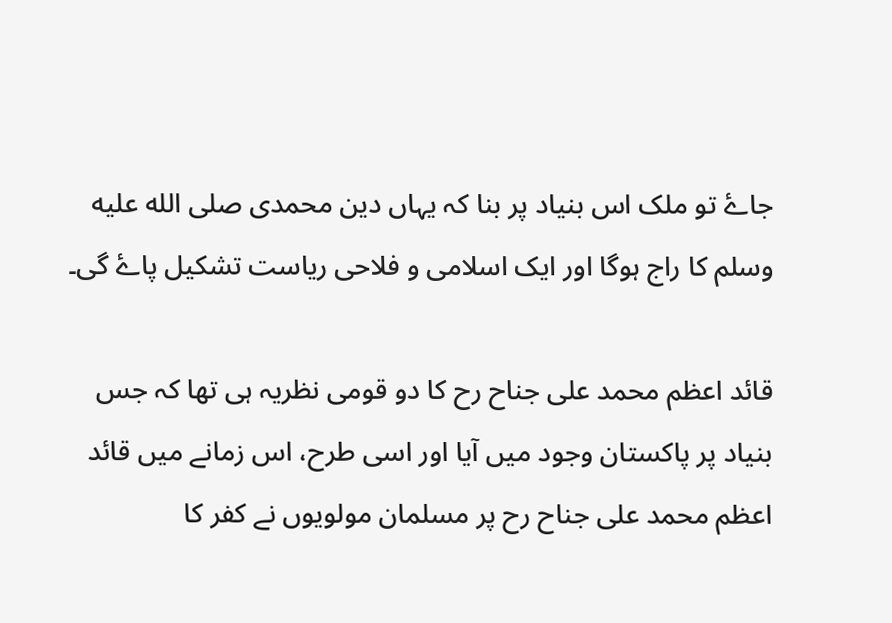جاۓ تو ملک اس بنیاد پر بنا کہ یہاں دین محمدی صلى الله عليه وسلم کا راج ہوگا اور ایک اسلامی و فلاحی ریاست تشکیل پاۓ گی۔

قائد اعظم محمد علی جناح رح کا دو قومی نظریہ ہی تھا کہ جس بنیاد پر پاکستان وجود میں آیا اور اسی طرح، اس زمانے میں قائد اعظم محمد علی جناح رح پر مسلمان مولویوں نے کفر کا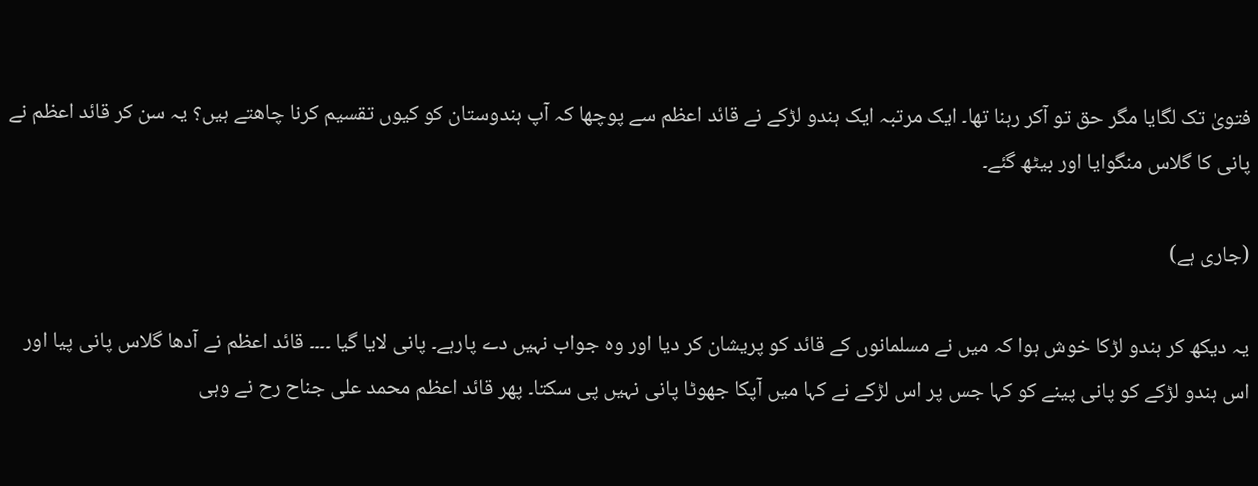فتویٰ تک لگایا مگر حق تو آکر رہنا تھا۔ ایک مرتبہ ایک ہندو لڑکے نے قائد اعظم سے پوچھا کہ آپ ہندوستان کو کیوں تقسیم کرنا چاھتے ہیں؟ یہ سن کر قائد اعظم نے پانی کا گلاس منگوایا اور بیٹھ گئے۔

(جاری ہے)

یہ دیکھ کر ہندو لڑکا خوش ہوا کہ میں نے مسلمانوں کے قائد کو پریشان کر دیا اور وہ جواب نہیں دے پارہے۔ پانی لایا گیا ۔۔۔۔ قائد اعظم نے آدھا گلاس پانی پیا اور اس ہندو لڑکے کو پانی پینے کو کہا جس پر اس لڑکے نے کہا میں آپکا جھوٹا پانی نہیں پی سکتا۔ پھر قائد اعظم محمد علی جناح رح نے وہی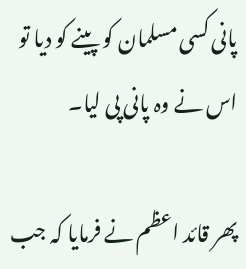پانی کسی مسلمان کو پینے کو دیا تو اس نے وہ پانی پی لیا۔

پھر قائد اعظم نے فرمایا کہ جب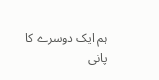ہم ایک دوسرے کا پانی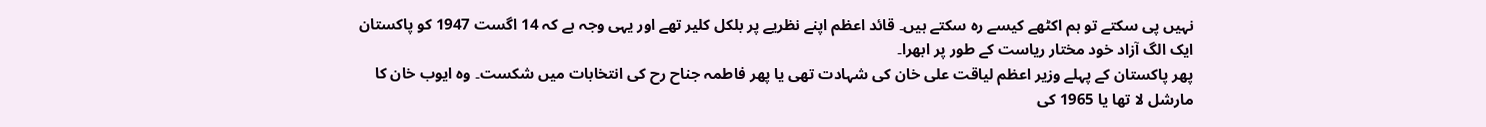نہیں پی سکتے تو ہم اکٹھے کیسے رہ سکتے ہیں۔ قائد اعظم اپنے نظریے پر بلکل کلیر تھے اور یہی وجہ ہے کہ 14 اگست 1947 کو پاکستان ایک الگ آزاد خود مختار ریاست کے طور پر ابهرا۔
پھر پاکستان کے پہلے وزیر اعظم لیاقت علی خان کی شہادت تھی یا پھر فاطمہ جناح رح کی انتخابات میں شکست۔ وہ ایوب خان کا مارشل لا تھا یا 1965 کی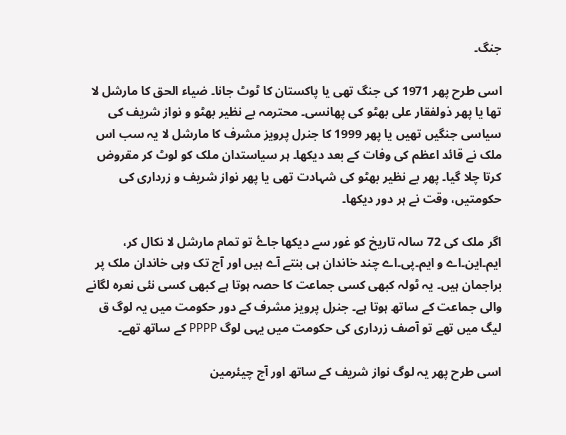جنگ۔

اسی طرح پھر 1971 کی جنگ تھی یا پاکستان کا ٹوٹ جانا۔ ضیاء الحق کا مارشل لا تھا یا پھر ذولفقار علی بھٹو کی پھانسی۔ محترمہ بے نظیر بھٹو و نواز شریف کی سیاسی جنگیں تھیں یا پھر 1999 کا جنرل پرویز مشرف کا مارشل لا یہ سب اس ملک نے قائد اعظم کی وفات کے بعد دیکھا۔ ہر سياستدان ملک کو لوٹ کر مقروض کرتا چلا گیا۔ پھر بے نظیر بھٹو کی شہادت تھی یا پھر نواز شریف و زرداری کی حکومتیں، وقت نے ہر دور دیکھا۔

اگر ملک کی 72 سالہ تاریخ کو غور سے دیکھا جاۓ تو تمام مارشل لا نکال کر، ایم۔این۔اے و ایم۔پی۔اے چند خاندان ہی بنتے آے ہیں اور آج تک وہی خاندان ملک پر براجمان ہیں۔ یہ ٹولہ کبھی کسی جماعت کا حصہ ہوتا ہے کبھی کسی نئی نعرہ لگانے والی جماعت کے ساتھ ہوتا ہے۔ جنرل پرویز مشرف کے دور حکومت میں یہ لوگ ق لیگ میں تھے تو آصف زرداری کی حکومت میں یہی لوگ PPPP کے ساتھ تھے۔

اسی طرح پھر یہ لوگ نواز شریف کے ساتھ اور آج چیئرمین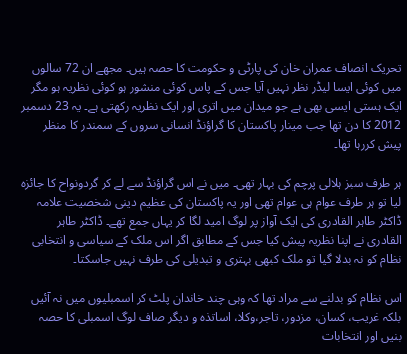تحریک انصاف عمران خان کی پارٹی و حکومت کا حصہ ہیں۔ مجھے ان 72 سالوں میں کوئی ایسا لیڈر نظر نہیں آیا جس کے پاس کوئی منشور ہو کوئی نظریہ ہو مگر ایک ہستی ایسی بھی ہے جو میدان میں اتری اور ایک نظریہ رکھتی ہے۔ یہ 23 دسمبر 2012 کا دن تھا جب مینار پاکستان کا گراؤنڈ انسانی سروں کے سمندر کا منظر پیش کررہا تھا۔

ہر طرف سبز ہلالی پرچم کی بہار تھی۔ میں نے اس گراؤنڈ سے لے کر گردونواح کا جائزہ لیا تو ہر طرف عوام ہی عوام تھی اور یہ پاکستان کی عظیم دینی شخصیت علامہ ڈاکٹر طاہر القادری کی ایک آواز پر لوگ امید لگا کر یہاں جمع تھے۔ ڈاکٹر طاہر القادری نے اپنا نظریہ پیش کیا جس کے مطابق اگر اس ملک کے سیاسی و انتخابی نظام کو نہ بدلا گیا تو ملک کبھی بہتری و تبدیلی کی طرف نہیں جاسکتا۔

اس نظام کو بدلنے سے مراد تھا کہ وہی چند خاندان پلٹ کر اسمبلیوں میں نہ آئیں بلکہ غریب، کسان، مزدور، تاجر،وكلا، اساتذہ و دیگر صاف لوگ اسمبلی کا حصہ بنیں اور انتخابات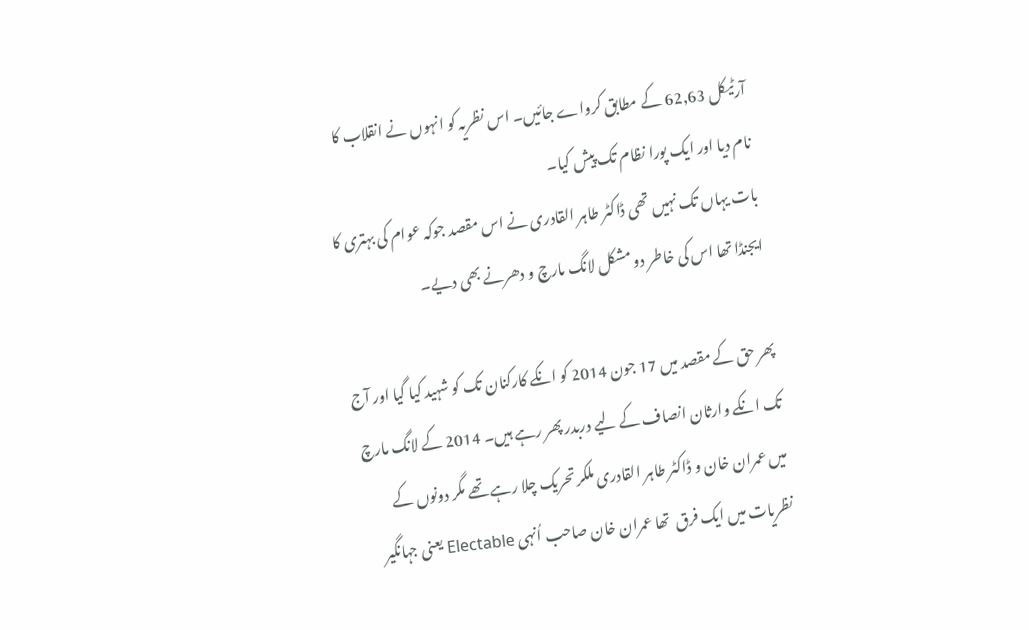آرٹیکل 62,63 کے مطابق کرواے جائیں۔ اس نظریہ کو انہوں نے انقلاب کا نام دیا اور ایک پورا نظام تک پیش کیا۔
بات یہاں تک نہیں تھی ڈاکٹر طاہر القادری نے اس مقصد جوکہ عوام کی بہتری کا ایجنڈا تھا اس کی خاطر دو مشکل لانگ مارچ و دھرنے بھی دیے۔

پھر حق کے مقصد میں 17 جون 2014 کو انکے کارکنان تک کو شہید کیا گیا اور آج تک انکے وارثان انصاف کے لیے دربدر پھر رہے ہیں۔ 2014 کے لانگ مارچ میں عمران خان و ڈاکٹر طاہر القادری ملکر تحریک چلا رہے تھے مگر دونوں کے نظریات میں ایک فرق  تھا عمران خان صاحب اُنہی Electable یعنی جہانگیر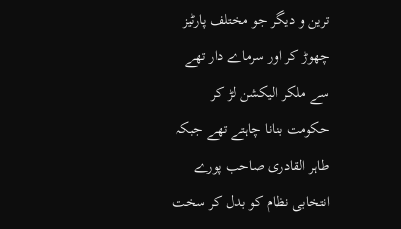ترین و دیگر جو مختلف پارٹیز چھوڑ کر اور سرماے دار تھے سے ملکر الیکشن لڑ کر حکومت بنانا چاہتے تھے جبکہ طاہر القادری صاحب پورے انتخابی نظام کو بدل کر سخت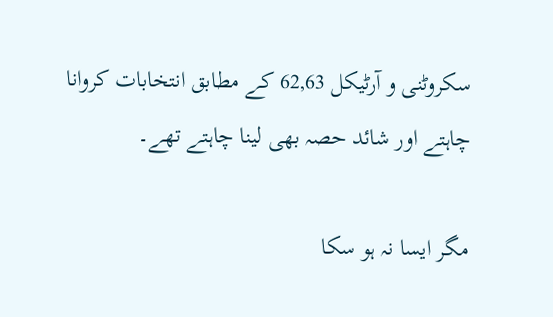سکروٹنی و آرٹیکل 62,63 کے مطابق انتخابات کروانا چاہتے اور شائد حصہ بھی لینا چاہتے تھے۔

مگر ایسا نہ ہو سکا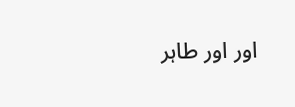اور اور طاہر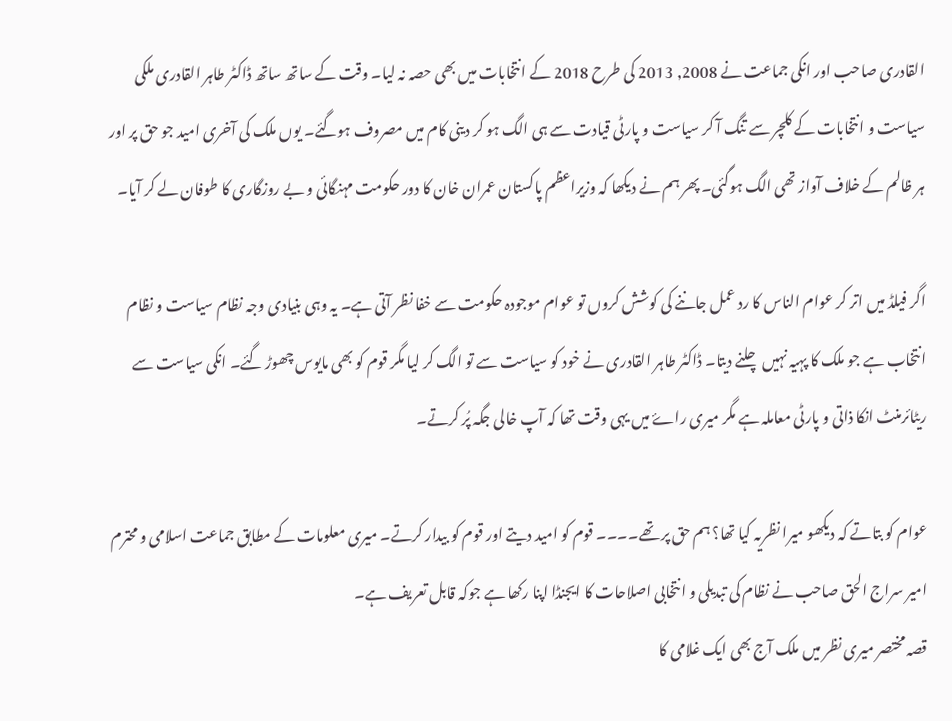القادری صاحب اور انکی جماعت نے 2008, 2013 کی طرح 2018 کے انتخابات میں بھی حصہ نہ لیا۔ وقت کے ساتھ ساتھ ڈاکٹر طاہر القادری ملکی سیاست و انتخابات کے کلچر سے تنگ آ کر سیاست و پارٹی قیادت سے ہی الگ ہو کر دینی کام میں مصروف ہوگئے۔ یوں ملک کی آخری امید جو حق پر اور ہر ظالم کے خلاف آواز تھی الگ ہوگئی۔ پھر ہم نے دیکھا کہ وزیراعظم پاکستان عمران خان کا دور حکومت مہنگائی و بے روزگاری کا طوفان لے کر آیا۔

اگر فیلڈ میں اتر کر عوام الناس کا رد عمل جاننے کی کوشش کروں تو عوام موجودہ حکومت سے خفا نظر آتی ہے۔ یہ وہی بنیادی وجہ نظام سیاست و نظام انتخاب ہے جو ملک کا پہیہ نہیں چلنے دیتا۔ ڈاکٹر طاہر القادری نے خود کو سیاست سے تو الگ کر لیا مگر قوم کو بھی مایوس چھوڑ گئے۔ انکی سیاست سے ریٹائرمنٹ انکا ذاتی و پارٹی معاملہ ہے مگر میری راۓ میں یہی وقت تھا کہ آپ خالی جگہ پُر کرتے۔

عوام کو بتاتے کہ دیکھو میرا نظریہ کیا تھا؟ ہم حق پر تھے۔۔۔۔ قوم کو امید دیتے اور قوم کو بیدار کرتے۔ میری معلومات کے مطابق جماعت اسلامی و محترم امیر سراج الحق صاحب نے نظام کی تبدیلی و انتخابی اصلاحات کا ایجنڈا اپنا رکھا ہے جوکہ قابل تعریف ہے۔
قصہ مختصر میری نظر میں ملک آج بھی ایک غلامی کا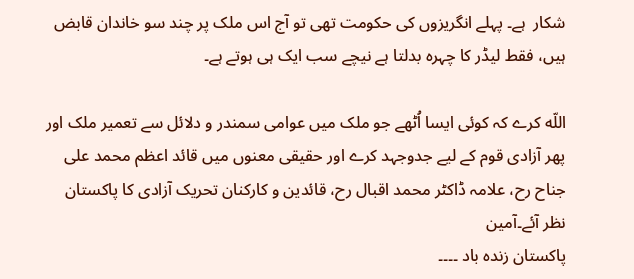شکار  ہے۔ پہلے انگریزوں کی حکومت تھی تو آج اس ملک پر چند سو خاندان قابض ہیں، فقط لیڈر کا چہرہ بدلتا ہے نیچے سب ایک ہی ہوتے ہے۔

اللّه کرے کہ کوئی ایسا اُٹھے جو ملک میں عوامی سمندر و دلائل سے تعمیر ملک اور پھر آزادی قوم کے لیے جدوجہد کرے اور حقیقی معنوں میں قائد اعظم محمد علی جناح رح، علامہ ڈاکٹر محمد اقبال رح، قائدین و کارکنان تحریک آزادی کا پاکستان نظر آئے۔آمین
پاکستان زندہ باد ۔۔۔۔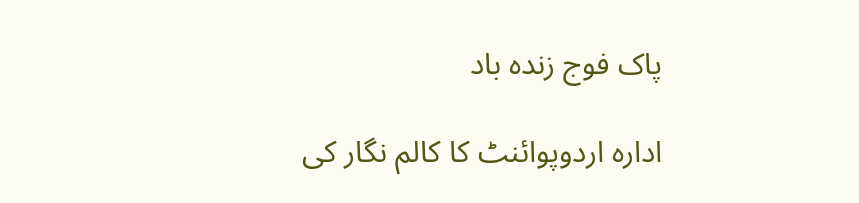پاک فوج زندہ باد

ادارہ اردوپوائنٹ کا کالم نگار کی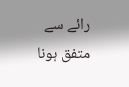رائے سے متفق ہونا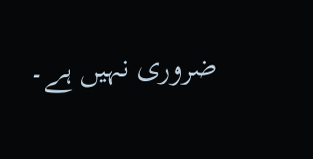ضروری نہیں ہے۔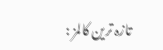تازہ ترین کالمز :